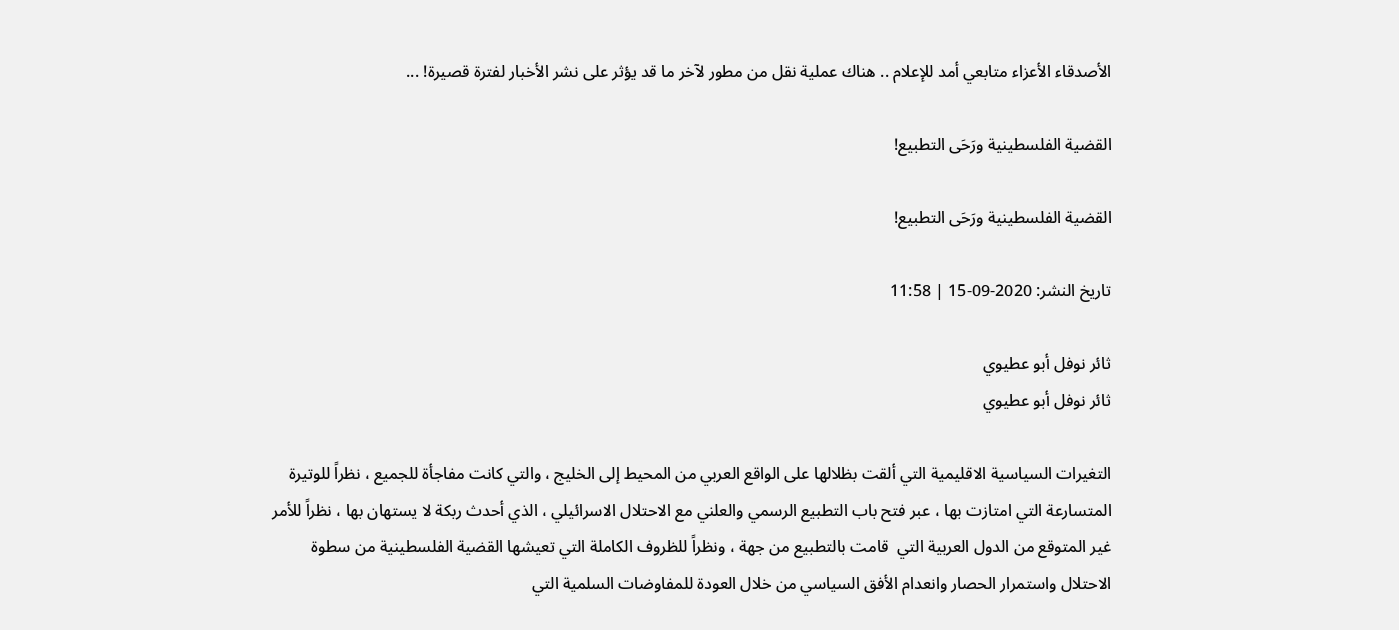الأصدقاء الأعزاء متابعي أمد للإعلام .. هناك عملية نقل من مطور لآخر ما قد يؤثر على نشر الأخبار لفترة قصيرة! ...

القضية الفلسطينية ورَحَى التطبيع!

القضية الفلسطينية ورَحَى التطبيع!

تاريخ النشر: 2020-09-15 | 11:58

ثائر نوفل أبو عطيوي
ثائر نوفل أبو عطيوي

التغيرات السياسية الاقليمية التي ألقت بظلالها على الواقع العربي من المحيط إلى الخليج ، والتي كانت مفاجأة للجميع ، نظراً للوتيرة المتسارعة التي امتازت بها ، عبر فتح باب التطبيع الرسمي والعلني مع الاحتلال الاسرائيلي ، الذي أحدث ربكة لا يستهان بها ، نظراً للأمر غير المتوقع من الدول العربية التي  قامت بالتطبيع من جهة ، ونظراً للظروف الكاملة التي تعيشها القضية الفلسطينية من سطوة الاحتلال واستمرار الحصار وانعدام الأفق السياسي من خلال العودة للمفاوضات السلمية التي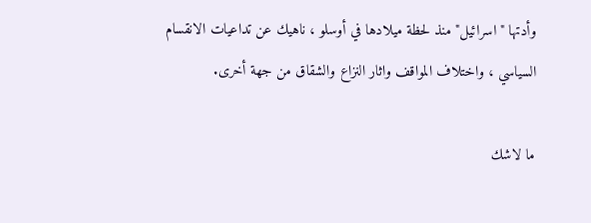وأدتها "اسرائيل" منذ لحظة ميلادها في أوسلو ، ناهيك عن تداعيات الانقسام السياسي ، واختلاف المواقف واثار النزاع والشقاق من جهة أخرى.

ما لاشك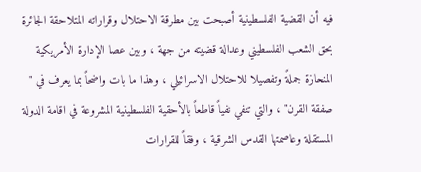فيه أن القضية الفلسطينية أصبحت بين مطرقة الاحتلال وقراراته المتلاحقة الجائرة بحق الشعب الفلسطيني وعدالة قضيته من جهة ، وبين عصا الإدارة الأمريكية المنحازة جملةً وتفصيلا للاحتلال الاسرائيلي ، وهذا ما بات واضحاً بما يعرف في " صفقة القرن" ، والتي تنفي نفياً قاطعاً بالأحقية الفلسطينية المشروعة في اقامة الدولة المستقلة وعاصمتها القدس الشرقية ، وفقاً للقرارات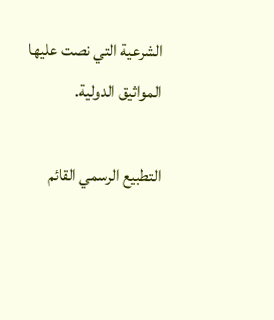الشرعية التي نصت عليها المواثيق الدولية.

التطبيع الرسمي القائم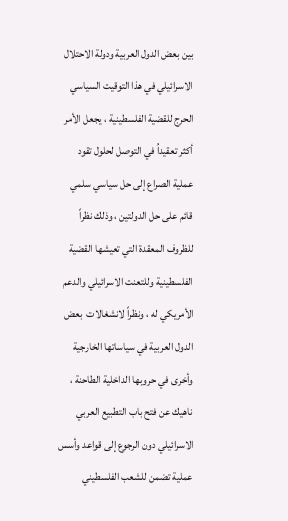بين بعض الدول العربية ودولة الاحتلال الاسرائيلي في هذا التوقيت السياسي الحرج للقضية الفلسطينية ، يجعل الأمر أكثر تعقيداُ في التوصل لحلول تقود عملية الصراع إلى حل سياسي سلمي قائم على حل الدولتين ، وذلك نظراً للظروف المعقدة التي تعيشها القضية الفلسطينية وللتعنت الاسرائيلي والدعم الأمريكي له ، ونظراً لانشغالات  بعض الدول العربية في سياساتها الخارجية وأخرى في حروبها الداخلية الطاحنة ، ناهيك عن فتح باب التطبيع العربي الاسرائيلي دون الرجوع إلى قواعد وأسس عملية تضمن للشعب الفلسطيني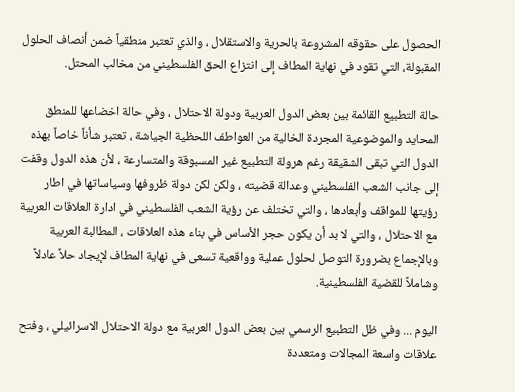الحصول على حقوقه المشروعة بالحرية والاستقلال ، والذي تعتبر منطقياً ضمن أنصاف الحلول المقبولة، التي تقود في نهاية المطاف إلى انتزاع الحق الفلسطيني من مخالب المحتل.

حالة التطبيع القائمة بين بعض الدول العربية ودولة الاحتلال ، وفي حالة اخضاعها للمنطق المحايد والموضوعية المجردة الخالية من العواطف اللحظية الجياشة ، تعتبر شأناً خاصاً بهذه الدول التي تبقى الشقيقة رغم هرولة التطبيع غير المسبوقة والمتسارعة ، لأن هذه الدول وقفت إلى جانب الشعب الفلسطيني وعدالة قضيته ، ولكن لكن دولة ظروفها وسياساتها في اطار رؤيتها للمواقف وأبعادها ، والتي تختلف عن رؤية الشعب الفلسطيني في ادارة العلاقات العربية مع الاحتلال ، والتي لا بد أن يكون حجر الأساس في بناء هذه العلاقات ، المطالبة العربية وبالإجماع بضرورة التوصل لحلول عملية وواقعية تسعى في نهاية المطاف لإيجاد حلاً عادلاً وشاملاً للقضية الفلسطينية.

اليوم ... وفي ظل التطبيع الرسمي بين بعض الدول العربية مع دولة الاحتلال الاسرائيلي ، وفتح علاقات واسعة المجالات ومتعددة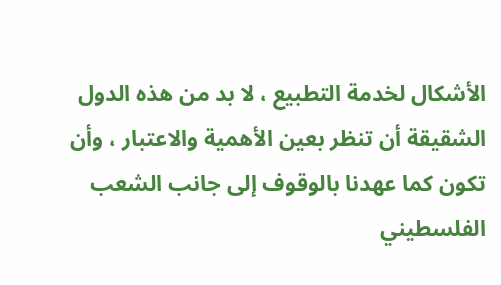الأشكال لخدمة التطبيع ، لا بد من هذه الدول الشقيقة أن تنظر بعين الأهمية والاعتبار ، وأن تكون كما عهدنا بالوقوف إلى جانب الشعب الفلسطيني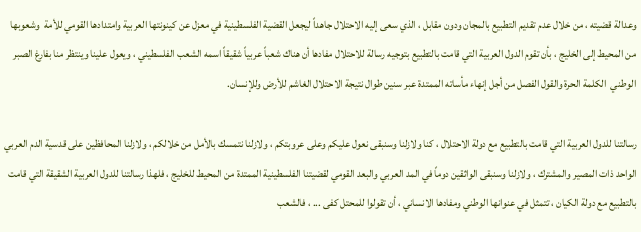وعدالة قضيته ، من خلال عدم تقديم التطبيع بالمجان ودون مقابل ، الذي سعى إليه الاحتلال جاهداً ليجعل القضية الفلسطينية في معزل عن كينونتها العربية وامتدادها القومي للأمة  وشعوبها من المحيط إلى الخليج ، بأن تقوم الدول العربية التي قامت بالتطبيع بتوجيه رسالة للاحتلال مفادها أن هناك شعباً عربياً شقيقاً اسمه الشعب الفلسطيني ، ويعول علينا وينتظر منا بفارغ الصبر الوطني  الكلمة الحرة والقول الفصل من أجل إنهاء مأساته الممتدة عبر سنين طوال نتيجة الاحتلال الغاشم للأرض وللإنسان.

رسالتنا للدول العربية التي قامت بالتطبيع مع دولة الاحتلال ، كنا ولازلنا وسنبقى نعول عليكم وعلى عروبتكم ، ولازلنا نتمسك بالأمل من خلالكم ، ولازلنا المحافظين على قدسية الدم العربي الواحد ذات المصير والمشترك ، ولازلنا وسنبقى الواثقين دوماً في المد العربي والبعد القومي لقضيتنا الفلسطينية الممتدة من المحيط للخليج ، فلهذا رسالتنا للدول العربية الشقيقة التي قامت بالتطبيع مع دولة الكيان ، تتمثل في عنوانها الوطني ومفادها الانساني ، أن تقولوا للمحتل كفى ... ، فالشعب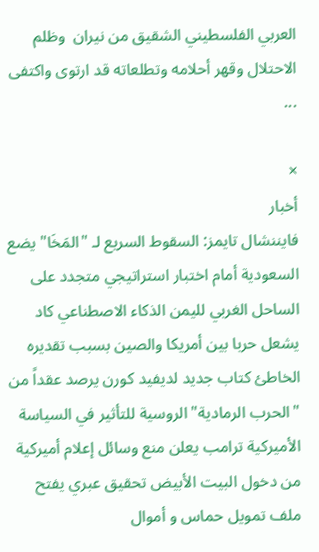العربي الفلسطيني الشقيق من نيران  وظلم الاحتلال وقهر أحلامه وتطلعاته قد ارتوى واكتفى ...

×
أخبار
فايننشال تايمز: السقوط السريع لـ "المَخَا" يضع السعودية أمام اختبار استراتيجي متجدد على الساحل الغربي لليمن الذكاء الاصطناعي كاد يشعل حربا بين أمريكا والصين بسبب تقديره الخاطئ كتاب جديد لديفيد كورن يرصد عقداً من "الحرب الرمادية" الروسية للتأثير في السياسة الأميركية ترامب يعلن منع وسائل إعلام أميركية من دخول البيت الأبيض تحقيق عبري يفتح ملف تمويل حماس و أموال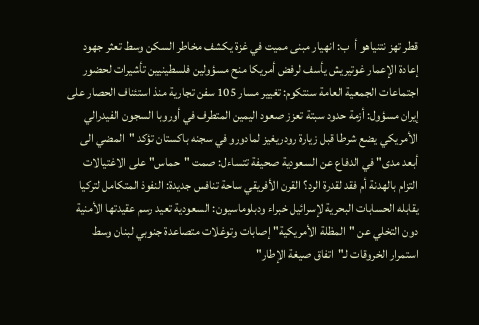قطر تهز نتنياهو أ  ب: انهيار مبنى مميت في غزة يكشف مخاطر السكن وسط تعثر جهود إعادة الإعمار غوتيريش يأسف لرفض أمريكا منح مسؤولين فلسطينيين تأشيرات لحضور اجتماعات الجمعية العامة سنتكوم: تغيير مسار 105 سفن تجارية منذ استئناف الحصار على إيران مسؤول: أزمة حدود سبتة تعزز صعود اليمين المتطرف في أوروبا السجون الفيدرالي الأمريكي يضع شرطا قبل زيارة رودريغيز لمادورو في سجنه باكستان تؤكد "المضي الى أبعد مدى" في الدفاع عن السعودية صحيفة تتساءل: صمت "حماس" على الاغتيالات التزام بالهدنة أم فقد لقدرة الرد؟ القرن الأفريقي ساحة تنافس جديدة: النفوذ المتكامل لتركيا يقابله الحسابات البحرية لإسرائيل خبراء ودبلوماسيون: السعودية تعيد رسم عقيدتها الأمنية دون التخلي عن "المظلة الأمريكية" إصابات وتوغلات متصاعدة جنوبي لبنان وسط استمرار الخروقات لـ"اتفاق صيغة الإطار"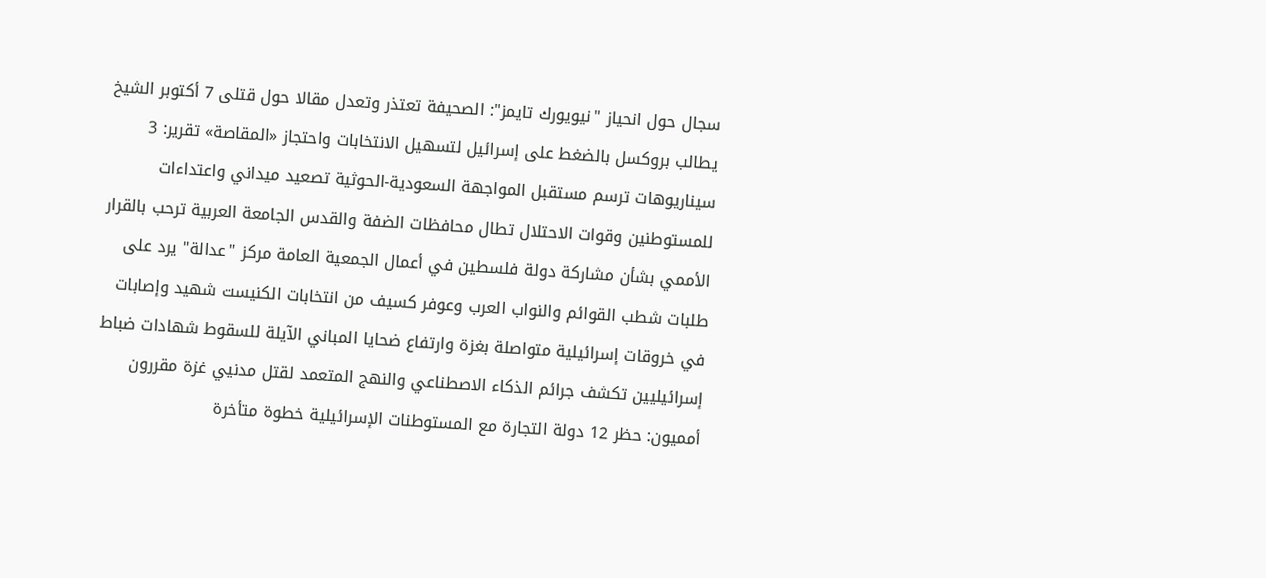سجال حول انحياز "نيويورك تايمز": الصحيفة تعتذر وتعدل مقالا حول قتلى 7 أكتوبر الشيخ يطالب بروكسل بالضغط على إسرائيل لتسهيل الانتخابات واحتجاز «المقاصة» تقرير: 3 سيناريوهات ترسم مستقبل المواجهة السعودية-الحوثية تصعيد ميداني واعتداءات للمستوطنين وقوات الاحتلال تطال محافظات الضفة والقدس الجامعة العربية ترحب بالقرار الأممي بشأن مشاركة دولة فلسطين في أعمال الجمعية العامة مركز "عدالة" يرد على طلبات شطب القوائم والنواب العرب وعوفر كسيف من انتخابات الكنيست شهيد وإصابات في خروقات إسرائيلية متواصلة بغزة وارتفاع ضحايا المباني الآيلة للسقوط شهادات ضباط إسرائيليين تكشف جرائم الذكاء الاصطناعي والنهج المتعمد لقتل مدنيي غزة مقررون أمميون: حظر 12 دولة التجارة مع المستوطنات الإسرائيلية خطوة متأخرة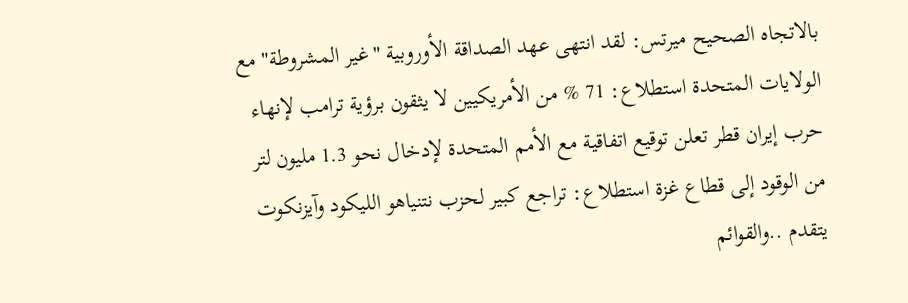بالاتجاه الصحيح ميرتس: لقد انتهى عهد الصداقة الأوروبية "غير المشروطة" مع الولايات المتحدة استطلاع: 71 % من الأمريكيين لا يثقون برؤية ترامب لإنهاء حرب إيران قطر تعلن توقيع اتفاقية مع الأمم المتحدة لإدخال نحو 1.3 مليون لتر من الوقود إلى قطاع غزة استطلاع: تراجع كبير لحزب نتنياهو الليكود وآيزنكوت يتقدم ..والقوائم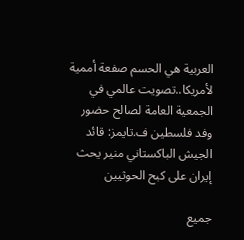العربية هي الحسم صفعة أممية لأمريكا..تصويت عالمي في الجمعية العامة لصالح حضور وفد فلسطين ف.تايمز: قائد الجيش الباكستاني منير يحث إيران على كبح الحوثيين

جميع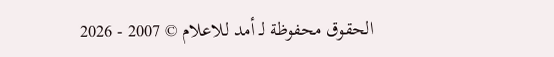الحقوق محفوظة لـ أمد للاعلام © 2007 - 2026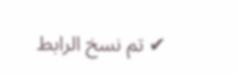✔ تم نسخ الرابط